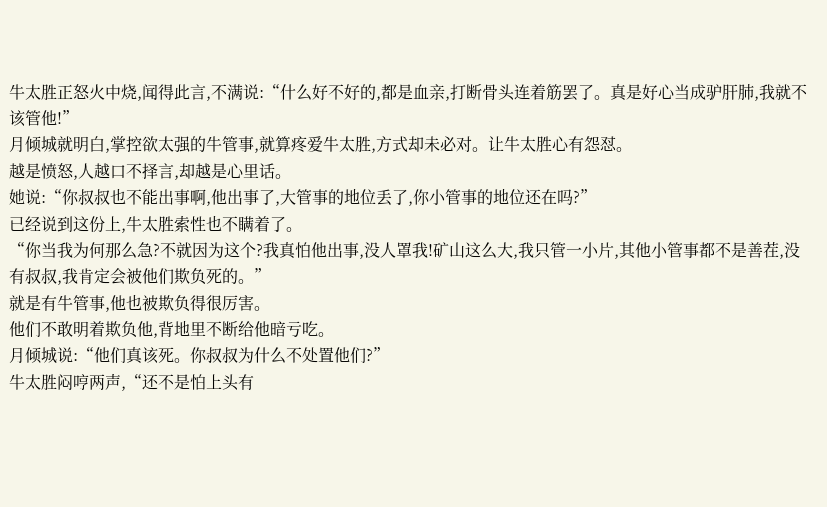牛太胜正怒火中烧,闻得此言,不满说:“什么好不好的,都是血亲,打断骨头连着筋罢了。真是好心当成驴肝肺,我就不该管他!”
月倾城就明白,掌控欲太强的牛管事,就算疼爱牛太胜,方式却未必对。让牛太胜心有怨怼。
越是愤怒,人越口不择言,却越是心里话。
她说:“你叔叔也不能出事啊,他出事了,大管事的地位丢了,你小管事的地位还在吗?”
已经说到这份上,牛太胜索性也不瞒着了。
“你当我为何那么急?不就因为这个?我真怕他出事,没人罩我!矿山这么大,我只管一小片,其他小管事都不是善茬,没有叔叔,我肯定会被他们欺负死的。”
就是有牛管事,他也被欺负得很厉害。
他们不敢明着欺负他,背地里不断给他暗亏吃。
月倾城说:“他们真该死。你叔叔为什么不处置他们?”
牛太胜闷哼两声,“还不是怕上头有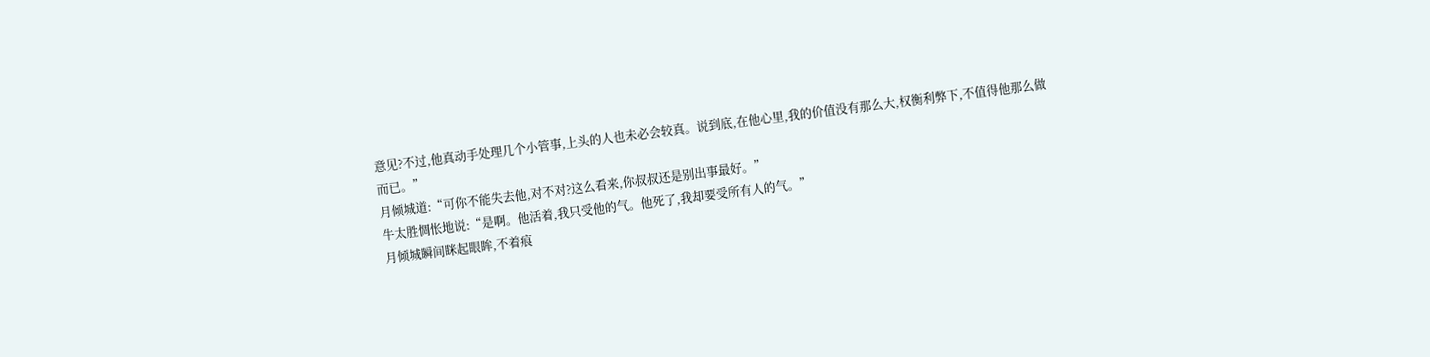意见?不过,他真动手处理几个小管事,上头的人也未必会较真。说到底,在他心里,我的价值没有那么大,权衡利弊下,不值得他那么做而已。”
月倾城道:“可你不能失去他,对不对?这么看来,你叔叔还是别出事最好。”
牛太胜惆怅地说:“是啊。他活着,我只受他的气。他死了,我却要受所有人的气。”
月倾城瞬间眯起眼眸,不着痕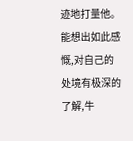迹地打量他。
能想出如此感慨,对自己的处境有极深的了解,牛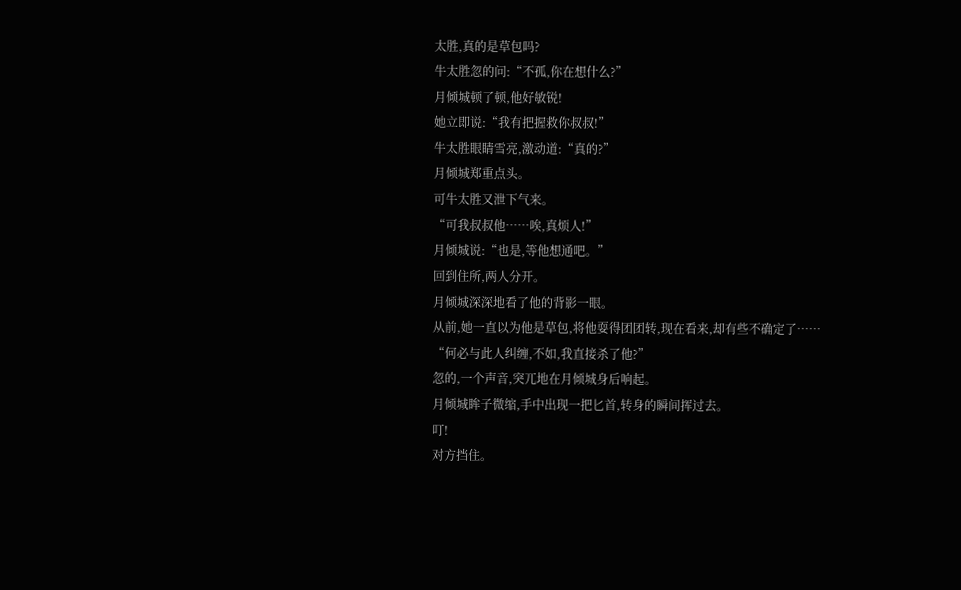太胜,真的是草包吗?
牛太胜忽的问:“不孤,你在想什么?”
月倾城顿了顿,他好敏锐!
她立即说:“我有把握救你叔叔!”
牛太胜眼睛雪亮,激动道:“真的?”
月倾城郑重点头。
可牛太胜又泄下气来。
“可我叔叔他……唉,真烦人!”
月倾城说:“也是,等他想通吧。”
回到住所,两人分开。
月倾城深深地看了他的背影一眼。
从前,她一直以为他是草包,将他耍得团团转,现在看来,却有些不确定了……
“何必与此人纠缠,不如,我直接杀了他?”
忽的,一个声音,突兀地在月倾城身后响起。
月倾城眸子微缩,手中出现一把匕首,转身的瞬间挥过去。
叮!
对方挡住。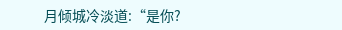月倾城冷淡道:“是你?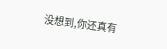没想到,你还真有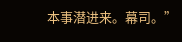本事潜进来。幕司。”